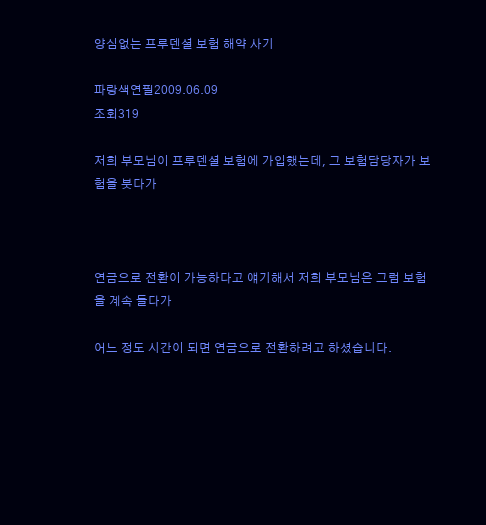양심없는 프루덴셜 보험 해약 사기

파랑색연필2009.06.09
조회319

저희 부모님이 프루덴셜 보험에 가입했는데, 그 보험담당자가 보험을 붓다가



연금으로 전환이 가능하다고 얘기해서 저희 부모님은 그럼 보험을 계속 들다가

어느 정도 시간이 되면 연금으로 전환하려고 하셨습니다.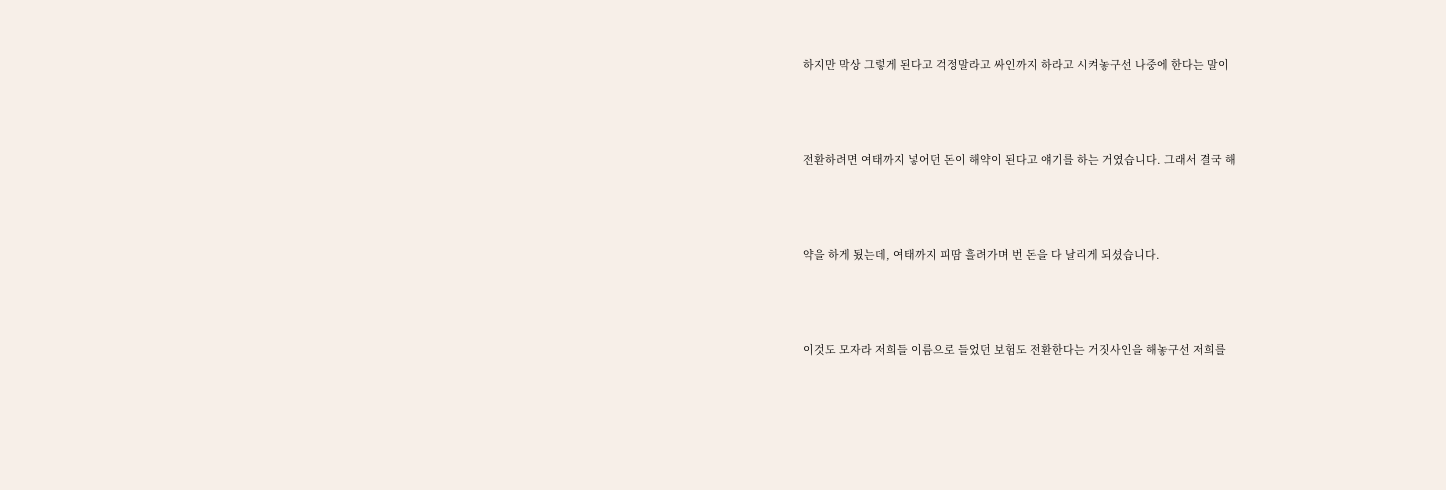하지만 막상 그렇게 된다고 걱정말라고 싸인까지 하라고 시켜놓구선 나중에 한다는 말이



전환하려면 여태까지 넣어던 돈이 해약이 된다고 얘기를 하는 거였습니다. 그래서 결국 해



약을 하게 됬는데, 여태까지 피땀 흘려가며 번 돈을 다 날리게 되셨습니다.



이것도 모자라 저희들 이름으로 들었던 보험도 전환한다는 거짓사인을 해놓구선 저희를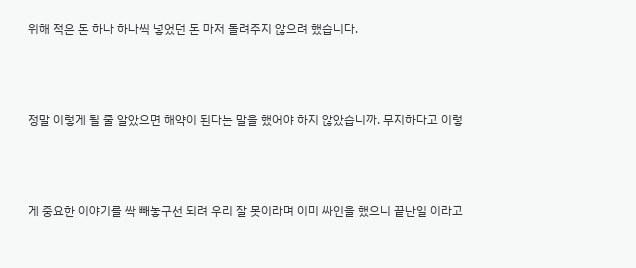위해 적은 돈 하나 하나씩 넣었던 돈 마저 돌려주지 않으려 했습니다.



정말 이렇게 될 줄 알았으면 해약이 된다는 말을 했어야 하지 않았습니까. 무지하다고 이렇



게 중요한 이야기를 싹 빼놓구선 되려 우리 잘 못이라며 이미 싸인을 했으니 끝난일 이라고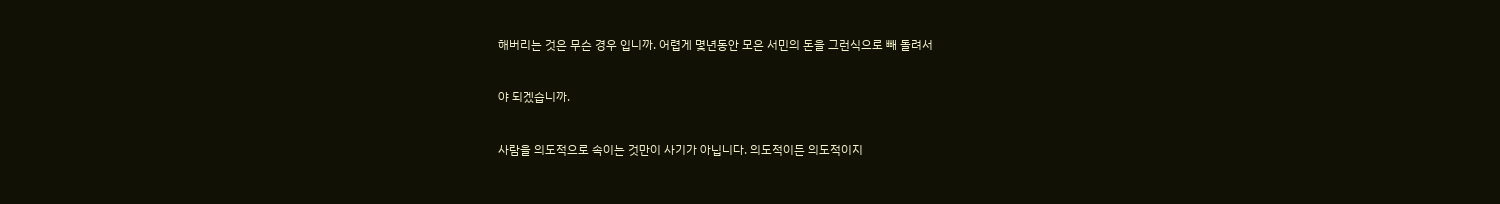해버리는 것은 무슨 경우 입니까. 어렵게 몇년동안 모은 서민의 돈을 그런식으로 빼 돌려서



야 되겠습니까.



사람을 의도적으로 속이는 것만이 사기가 아닙니다. 의도적이든 의도적이지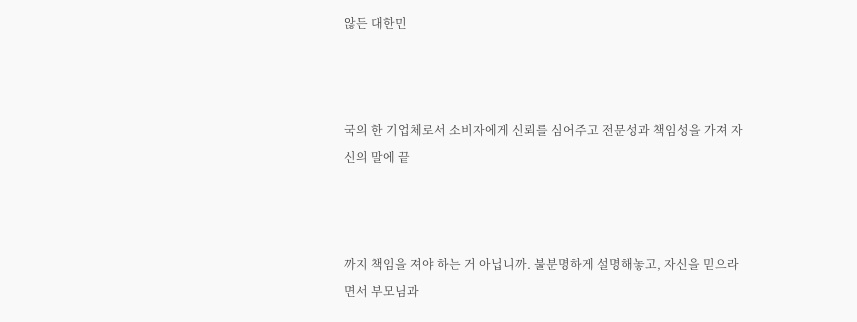않든 대한민



국의 한 기업체로서 소비자에게 신뢰를 심어주고 전문성과 책임성을 가져 자신의 말에 끝



까지 책임을 져야 하는 거 아닙니까. 불분명하게 설명해놓고, 자신을 믿으라면서 부모님과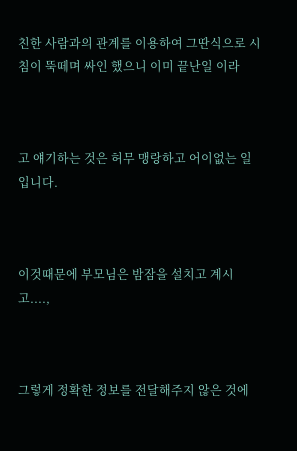친한 사람과의 관계를 이용하여 그딴식으로 시침이 뚝떼며 싸인 했으니 이미 끝난일 이라



고 얘기하는 것은 허무 맹랑하고 어이없는 일입니다.



이것때문에 부모님은 밤잠을 설치고 계시고....,



그렇게 정확한 정보를 전달해주지 않은 것에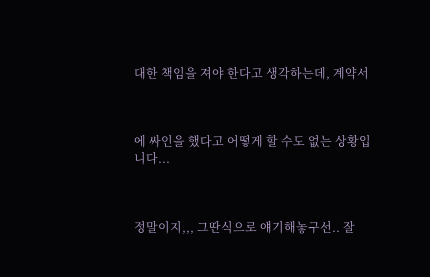대한 책임을 져야 한다고 생각하는데, 계약서



에 싸인을 했다고 어떻게 할 수도 없는 상황입니다...



정말이지,,, 그딴식으로 얘기해놓구선.. 잘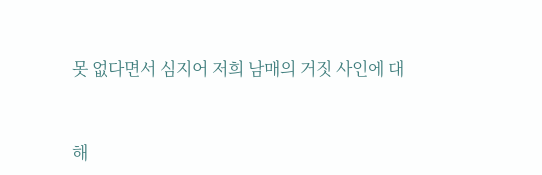못 없다면서 심지어 저희 남매의 거짓 사인에 대



해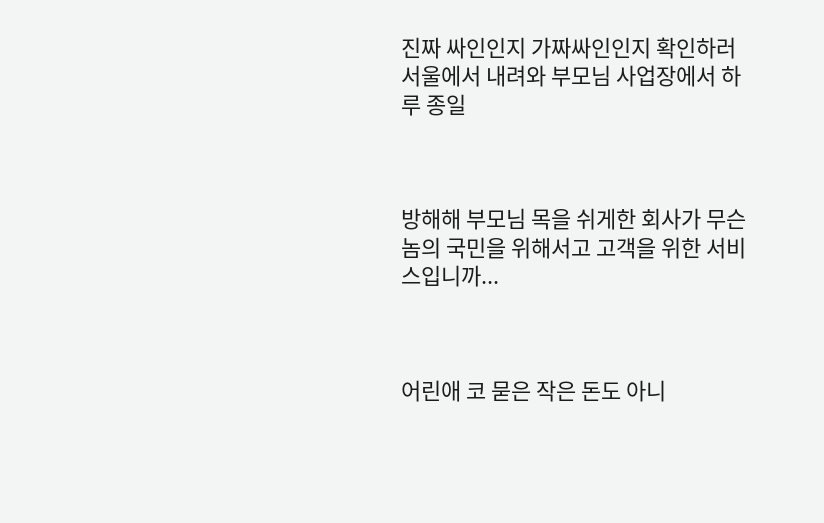진짜 싸인인지 가짜싸인인지 확인하러 서울에서 내려와 부모님 사업장에서 하루 종일



방해해 부모님 목을 쉬게한 회사가 무슨놈의 국민을 위해서고 고객을 위한 서비스입니까...



어린애 코 묻은 작은 돈도 아니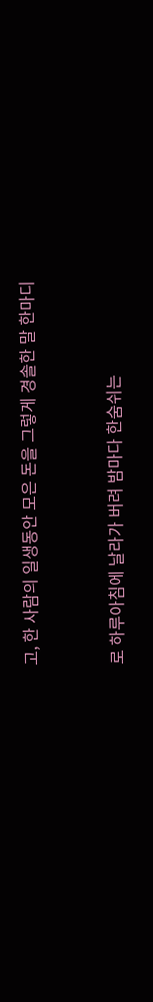고, 한 사람의 일생동안 모은 돈을 그렇게 경솔한 말 한마디



로 하루아침에 날라가 버려 밤마다 한숨쉬는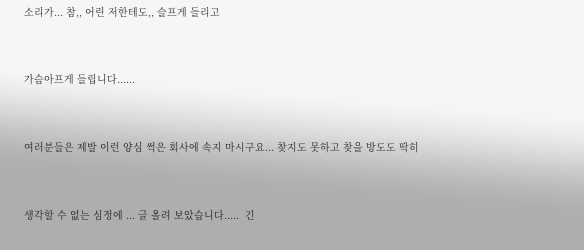소리가... 참,, 어린 저한테도,, 슬프게 들리고



가슴아프게 들립니다......



여러분들은 제발 이런 양심 썩은 회사에 속지 마시구요... 찾지도 못하고 찾을 방도도 딱히



생각할 수 없는 심정에 ... 글 올려 보았습니다.....  긴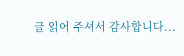글 읽어 주셔서 감사합니다...